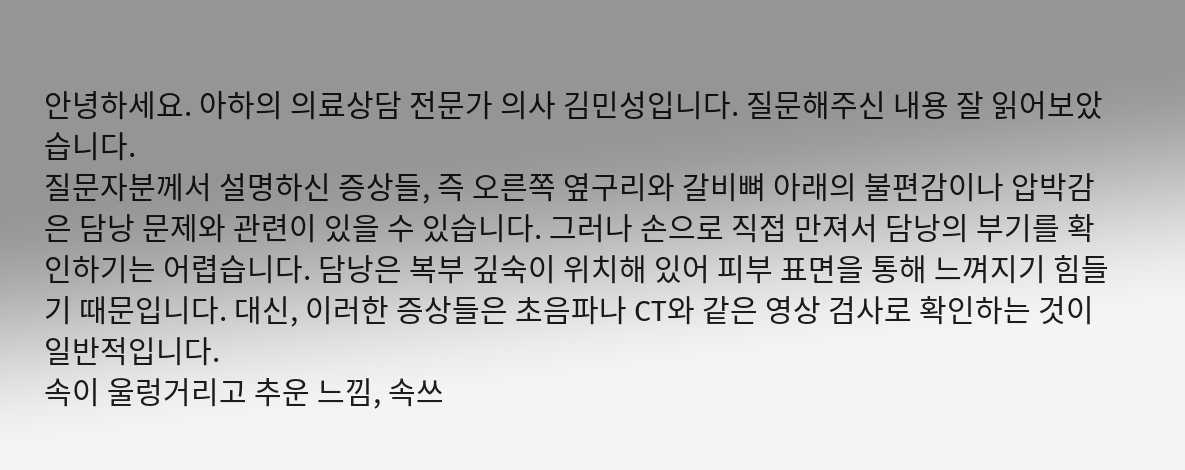안녕하세요. 아하의 의료상담 전문가 의사 김민성입니다. 질문해주신 내용 잘 읽어보았습니다.
질문자분께서 설명하신 증상들, 즉 오른쪽 옆구리와 갈비뼈 아래의 불편감이나 압박감은 담낭 문제와 관련이 있을 수 있습니다. 그러나 손으로 직접 만져서 담낭의 부기를 확인하기는 어렵습니다. 담낭은 복부 깊숙이 위치해 있어 피부 표면을 통해 느껴지기 힘들기 때문입니다. 대신, 이러한 증상들은 초음파나 CT와 같은 영상 검사로 확인하는 것이 일반적입니다.
속이 울렁거리고 추운 느낌, 속쓰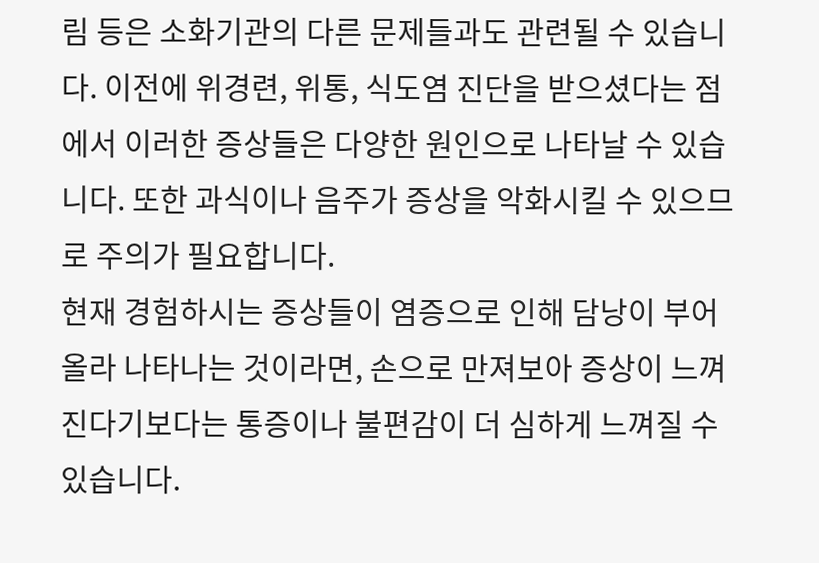림 등은 소화기관의 다른 문제들과도 관련될 수 있습니다. 이전에 위경련, 위통, 식도염 진단을 받으셨다는 점에서 이러한 증상들은 다양한 원인으로 나타날 수 있습니다. 또한 과식이나 음주가 증상을 악화시킬 수 있으므로 주의가 필요합니다.
현재 경험하시는 증상들이 염증으로 인해 담낭이 부어올라 나타나는 것이라면, 손으로 만져보아 증상이 느껴진다기보다는 통증이나 불편감이 더 심하게 느껴질 수 있습니다.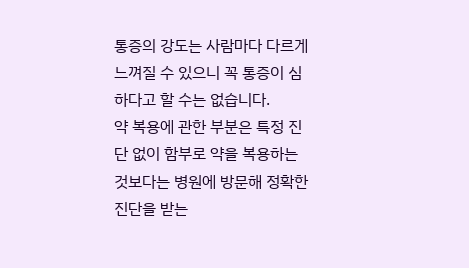통증의 강도는 사람마다 다르게 느껴질 수 있으니 꼭 통증이 심하다고 할 수는 없습니다.
약 복용에 관한 부분은 특정 진단 없이 함부로 약을 복용하는 것보다는 병원에 방문해 정확한 진단을 받는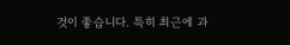것이 좋습니다. 특히 최근에 과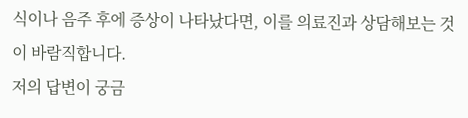식이나 음주 후에 증상이 나타났다면, 이를 의료진과 상담해보는 것이 바람직합니다.
저의 답변이 궁금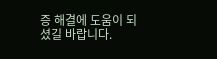증 해결에 도움이 되셨길 바랍니다.